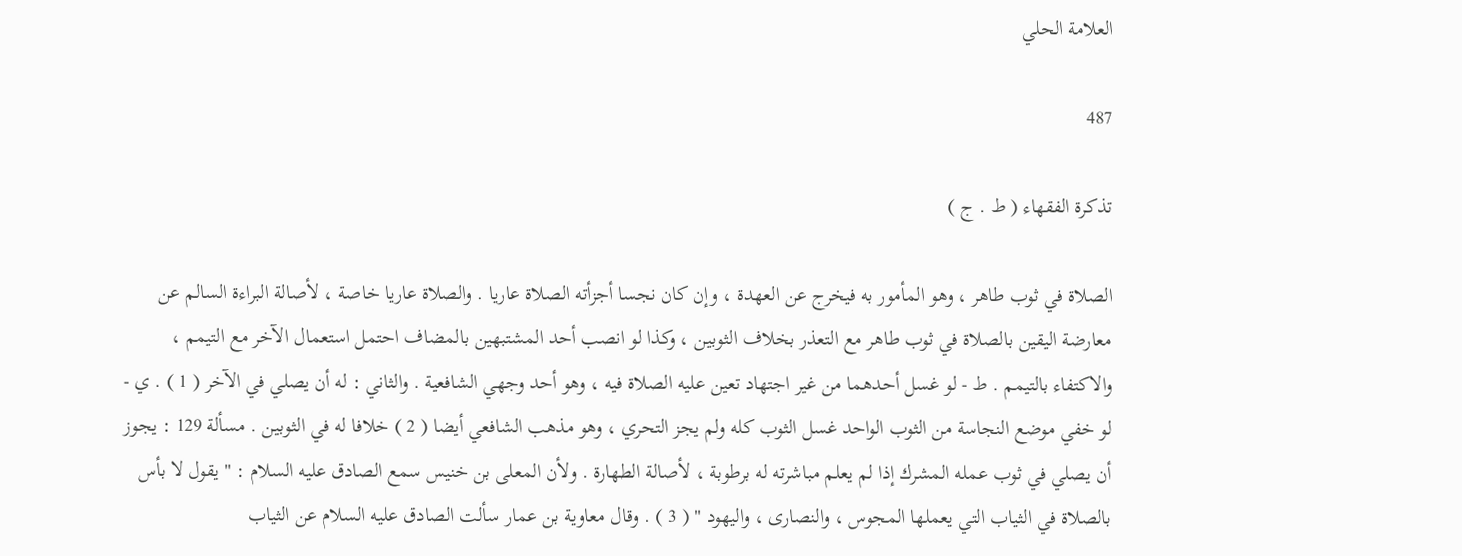العلامة الحلي

487

تذكرة الفقهاء ( ط . ج )

الصلاة في ثوب طاهر ، وهو المأمور به فيخرج عن العهدة ، وإن كان نجسا أجزأته الصلاة عاريا . والصلاة عاريا خاصة ، لأصالة البراءة السالم عن معارضة اليقين بالصلاة في ثوب طاهر مع التعذر بخلاف الثوبين ، وكذا لو انصب أحد المشتبهين بالمضاف احتمل استعمال الآخر مع التيمم ، والاكتفاء بالتيمم . ط - لو غسل أحدهما من غير اجتهاد تعين عليه الصلاة فيه ، وهو أحد وجهي الشافعية . والثاني : له أن يصلي في الآخر ( 1 ) . ي - لو خفي موضع النجاسة من الثوب الواحد غسل الثوب كله ولم يجز التحري ، وهو مذهب الشافعي أيضا ( 2 ) خلافا له في الثوبين . مسألة 129 : يجوز أن يصلي في ثوب عمله المشرك إذا لم يعلم مباشرته له برطوبة ، لأصالة الطهارة . ولأن المعلى بن خنيس سمع الصادق عليه السلام : " يقول لا بأس بالصلاة في الثياب التي يعملها المجوس ، والنصارى ، واليهود " ( 3 ) . وقال معاوية بن عمار سألت الصادق عليه السلام عن الثياب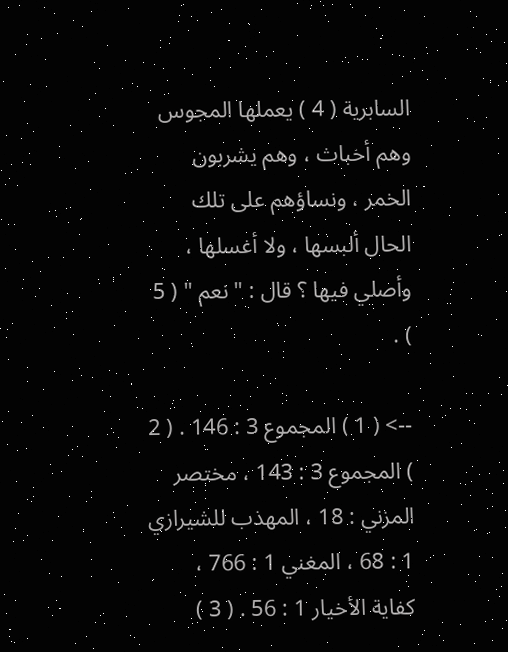السابرية ( 4 ) يعملها المجوس وهم أخباث ، وهم يشربون الخمر ، ونساؤهم على تلك الحال ألبسها ، ولا أغسلها ، وأصلي فيها ؟ قال : " نعم " ( 5 ) .

--> ( 1 ) المجموع 3 : 146 . ( 2 ) المجموع 3 : 143 ، مختصر المزني : 18 ، المهذب للشيرازي 1 : 68 ، المغني 1 : 766 ، كفاية الأخيار 1 : 56 . ( 3 )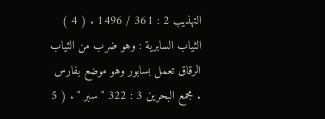التهذيب 2 : 361 / 1496 . ( 4 ) الثياب السابرية : وهو ضرب من الثياب الرقاق تعمل بسابور وهو موضع بفارس . مجمع البحرين 3 : 322 " سبر " . ( 5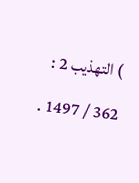) التهذيب 2 : 362 / 1497 .